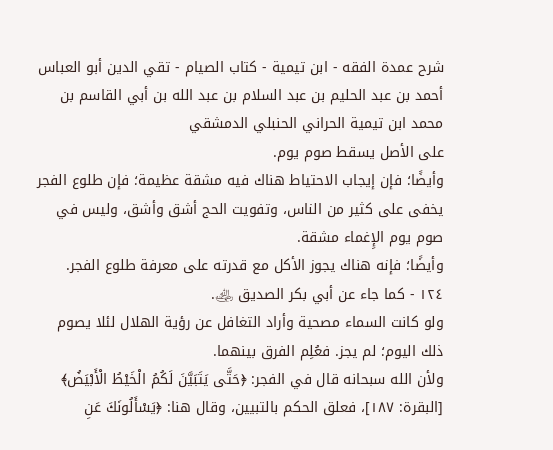شرح عمدة الفقه - ابن تيمية - كتاب الصيام - تقي الدين أبو العباس أحمد بن عبد الحليم بن عبد السلام بن عبد الله بن أبي القاسم بن محمد ابن تيمية الحراني الحنبلي الدمشقي
على الأصل يسقط صوم يوم.
وأيضًا؛ فإن إيجاب الاحتياط هناك فيه مشقة عظيمة؛ فإن طلوع الفجر يخفى على كثير من الناس، وتفويت الحج أشق وأشق، وليس في صوم يوم الإِغماء مشقة.
وأيضًا؛ فإنه هناك يجوز الأكل مع قدرته على معرفة طلوع الفجر.
١٢٤ - كما جاء عن أبي بكر الصديق ﵁.
ولو كانت السماء مصحية وأراد التغافل عن رؤية الهلال لئلا يصوم ذلك اليوم؛ لم يجز. فعُلِم الفرق بينهما.
ولأن الله سبحانه قال في الفجر: ﴿حَتَّى يَتَبَيَّنَ لَكُمُ الْخَيْطُ الْأَبْيَضُ﴾ [البقرة: ١٨٧]، فعلق الحكم بالتبيين، وقال هنا: ﴿يَسْأَلُونَكَ عَنِ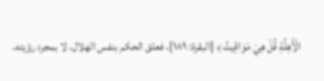الْأَهِلَّةِ قُلْ هِيَ مَوَاقِيتُ﴾ [البقرة: ١٨٩]، فعلق الحكم بنفس الهلال، لا بمجرد رؤيته.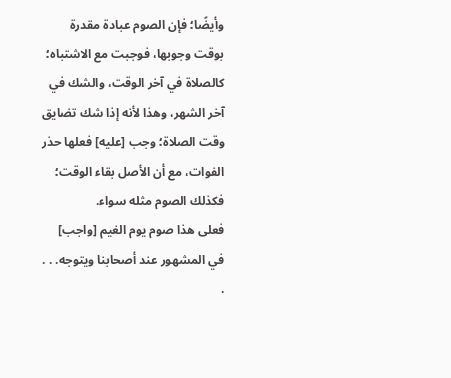وأيضًا؛ فإن الصوم عبادة مقدرة بوقت وجوبها، فوجبت مع الاشتباه؛ كالصلاة في آخر الوقت، والشك في آخر الشهر، وهذا لأنه إذا شك تضايق وقت الصلاة؛ وجب [عليه] فعلها حذر الفوات، مع أن الأصل بقاء الوقت؛ فكذلك الصوم مثله سواء.
فعلى هذا صوم يوم الغيم [واجب] في المشهور عند أصحابنا ويتوجه. . . .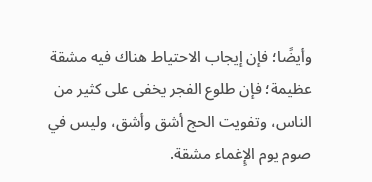وأيضًا؛ فإن إيجاب الاحتياط هناك فيه مشقة عظيمة؛ فإن طلوع الفجر يخفى على كثير من الناس، وتفويت الحج أشق وأشق، وليس في صوم يوم الإِغماء مشقة.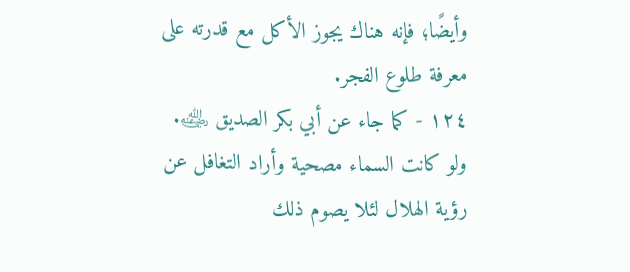وأيضًا؛ فإنه هناك يجوز الأكل مع قدرته على معرفة طلوع الفجر.
١٢٤ - كما جاء عن أبي بكر الصديق ﵁.
ولو كانت السماء مصحية وأراد التغافل عن رؤية الهلال لئلا يصوم ذلك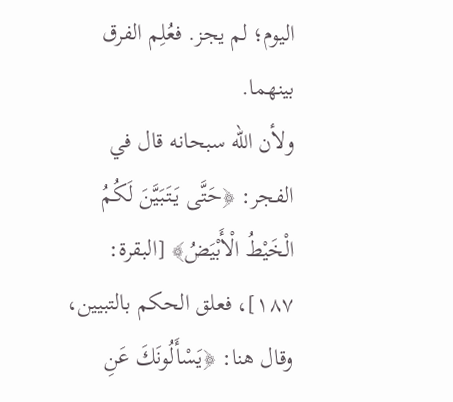اليوم؛ لم يجز. فعُلِم الفرق بينهما.
ولأن الله سبحانه قال في الفجر: ﴿حَتَّى يَتَبَيَّنَ لَكُمُ الْخَيْطُ الْأَبْيَضُ﴾ [البقرة: ١٨٧]، فعلق الحكم بالتبيين، وقال هنا: ﴿يَسْأَلُونَكَ عَنِ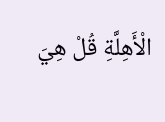الْأَهِلَّةِ قُلْ هِيَ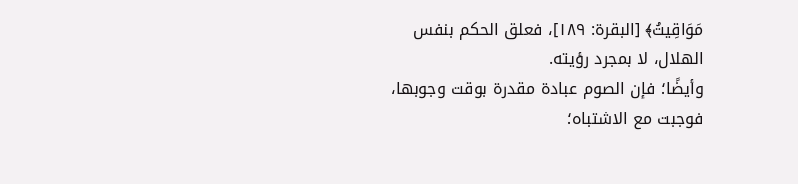مَوَاقِيتُ﴾ [البقرة: ١٨٩]، فعلق الحكم بنفس الهلال، لا بمجرد رؤيته.
وأيضًا؛ فإن الصوم عبادة مقدرة بوقت وجوبها، فوجبت مع الاشتباه؛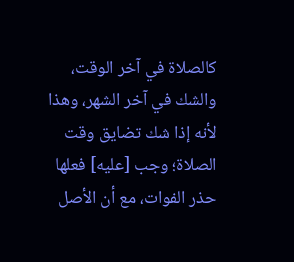كالصلاة في آخر الوقت، والشك في آخر الشهر، وهذا لأنه إذا شك تضايق وقت الصلاة؛ وجب [عليه] فعلها حذر الفوات، مع أن الأصل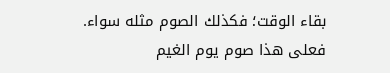بقاء الوقت؛ فكذلك الصوم مثله سواء.
فعلى هذا صوم يوم الغيم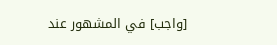[واجب] في المشهور عند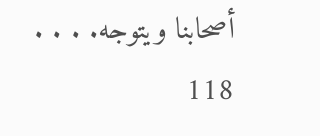أصحابنا ويتوجه. . . .
118